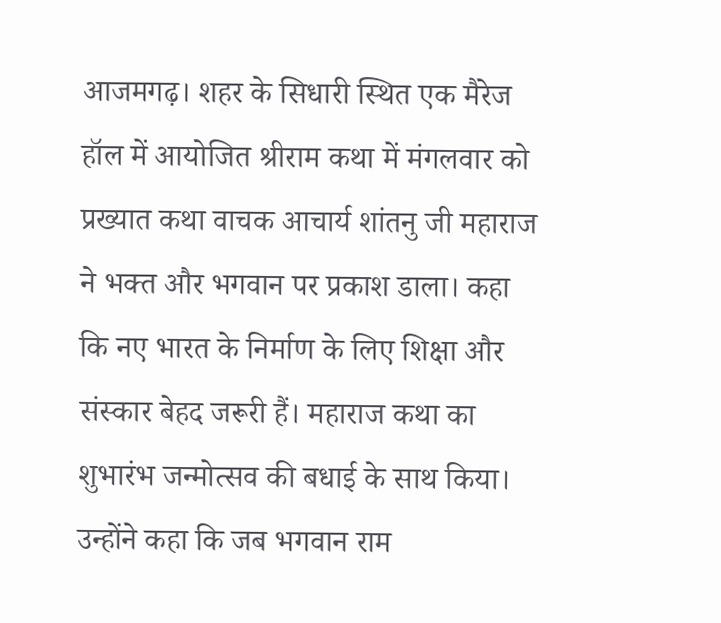आजमगढ़। शहर के सिधारी स्थित एक मैरेज हॉल में आयोजित श्रीराम कथा में मंगलवार को प्रख्यात कथा वाचक आचार्य शांतनु जी महाराज ने भक्त और भगवान पर प्रकाश डाला। कहा कि नए भारत के निर्माण के लिए शिक्षा और संस्कार बेहद जरूरी हैं। महाराज कथा का शुभारंभ जन्मोत्सव की बधाई के साथ किया। उन्होंने कहा कि जब भगवान राम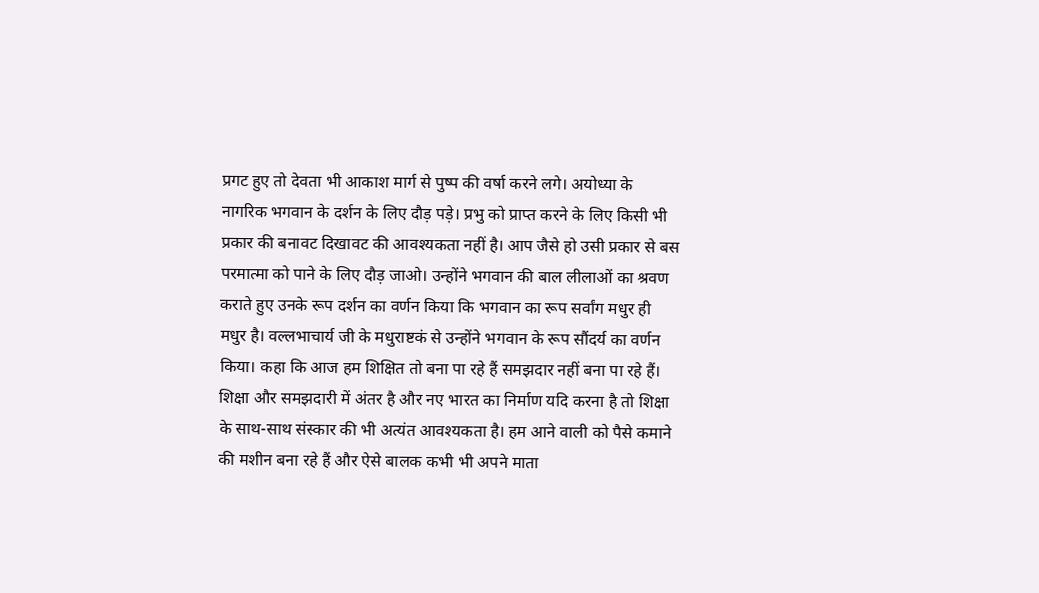प्रगट हुए तो देवता भी आकाश मार्ग से पुष्प की वर्षा करने लगे। अयोध्या के नागरिक भगवान के दर्शन के लिए दौड़ पड़े। प्रभु को प्राप्त करने के लिए किसी भी प्रकार की बनावट दिखावट की आवश्यकता नहीं है। आप जैसे हो उसी प्रकार से बस परमात्मा को पाने के लिए दौड़ जाओ। उन्होंने भगवान की बाल लीलाओं का श्रवण कराते हुए उनके रूप दर्शन का वर्णन किया कि भगवान का रूप सर्वांग मधुर ही मधुर है। वल्लभाचार्य जी के मधुराष्टकं से उन्होंने भगवान के रूप सौंदर्य का वर्णन किया। कहा कि आज हम शिक्षित तो बना पा रहे हैं समझदार नहीं बना पा रहे हैं। शिक्षा और समझदारी में अंतर है और नए भारत का निर्माण यदि करना है तो शिक्षा के साथ-साथ संस्कार की भी अत्यंत आवश्यकता है। हम आने वाली को पैसे कमाने की मशीन बना रहे हैं और ऐसे बालक कभी भी अपने माता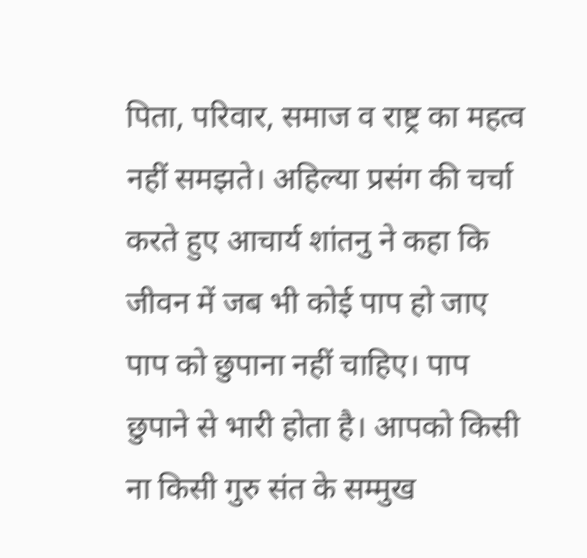पिता, परिवार, समाज व राष्ट्र का महत्व नहीं समझते। अहिल्या प्रसंग की चर्चा करते हुए आचार्य शांतनु ने कहा कि जीवन में जब भी कोई पाप हो जाए पाप को छुपाना नहीं चाहिए। पाप छुपाने से भारी होता है। आपको किसी ना किसी गुरु संत के सम्मुख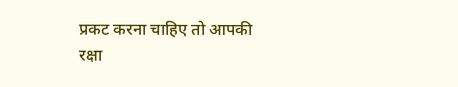प्रकट करना चाहिए तो आपकी रक्षा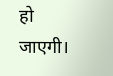हो जाएगी।